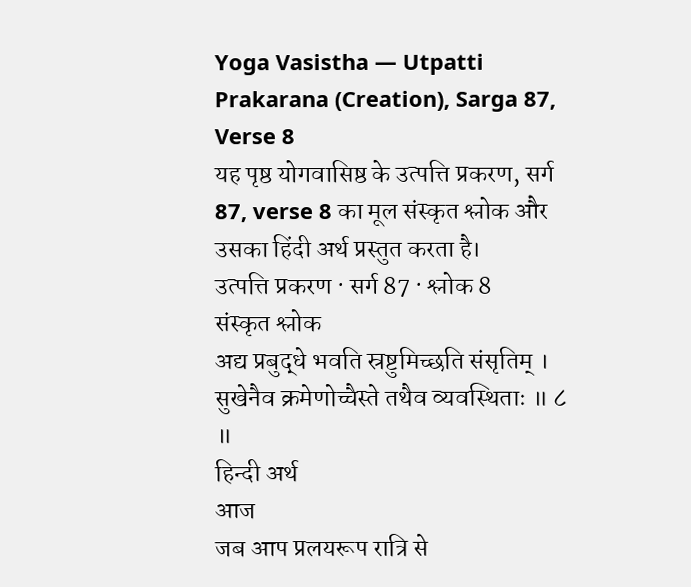Yoga Vasistha — Utpatti Prakarana (Creation), Sarga 87, Verse 8
यह पृष्ठ योगवासिष्ठ के उत्पत्ति प्रकरण, सर्ग 87, verse 8 का मूल संस्कृत श्लोक और उसका हिंदी अर्थ प्रस्तुत करता है।
उत्पत्ति प्रकरण · सर्ग 87 · श्लोक 8
संस्कृत श्लोक
अद्य प्रबुद्धे भवति स्रष्टुमिच्छति संसृतिम् ।
सुखेनैव क्रमेणोच्चैस्ते तथैव व्यवस्थिताः ॥ ८ ॥
हिन्दी अर्थ
आज
जब आप प्रलयरूप रात्रि से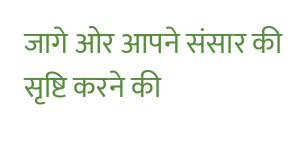जागे ओर आपने संसार की सृष्टि करने की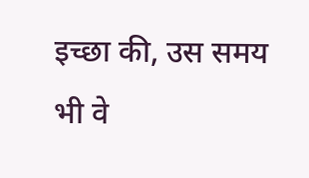इच्छा की, उस समय
भी वे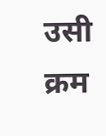उसी क्रम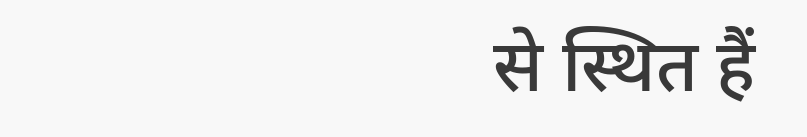से स्थित हैं